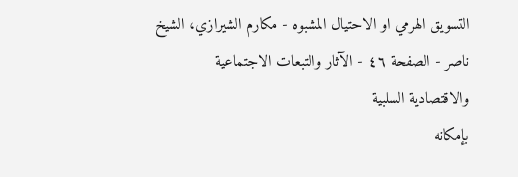التسويق الهرمي او الاحتيال المشبوه - مكارم الشيرازي، الشيخ ناصر - الصفحة ٤٦ - الآثار والتبعات الاجتماعية والاقتصادية السلبية
بإمكانه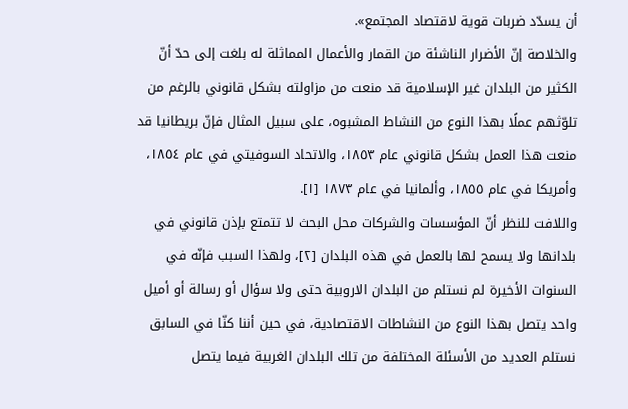أن يسدّد ضربات قوية لاقتصاد المجتمع».
والخلاصة إنّ الأضرار الناشئة من القمار والأعمال المماثلة له بلغت إلى حدّ أنّ الكثير من البلدان غير الإسلامية قد منعت من مزاولته بشكل قانوني بالرغم من تلوّثهم عملًا بهذا النوع من النشاط المشبوه، على سبيل المثال فإنّ بريطانيا قد منعت هذا العمل بشكل قانوني عام ١٨٥٣، والاتحاد السوفيتي في عام ١٨٥٤، وأمريكا في عام ١٨٥٥، وألمانيا في عام ١٨٧٣ [١].
واللافت للنظر أنّ المؤسسات والشركات محل البحث لا تتمتع بإذن قانوني في بلدانها ولا يسمح لها بالعمل في هذه البلدان [٢]، ولهذا السبب فإنّه في السنوات الأخيرة لم نستلم من البلدان الاروبية حتى ولا سؤال أو رسالة أو أميل واحد يتصل بهذا النوع من النشاطات الاقتصادية، في حين أننا كنّا في السابق نستلم العديد من الأسئلة المختلفة من تلك البلدان الغربية فيما يتصل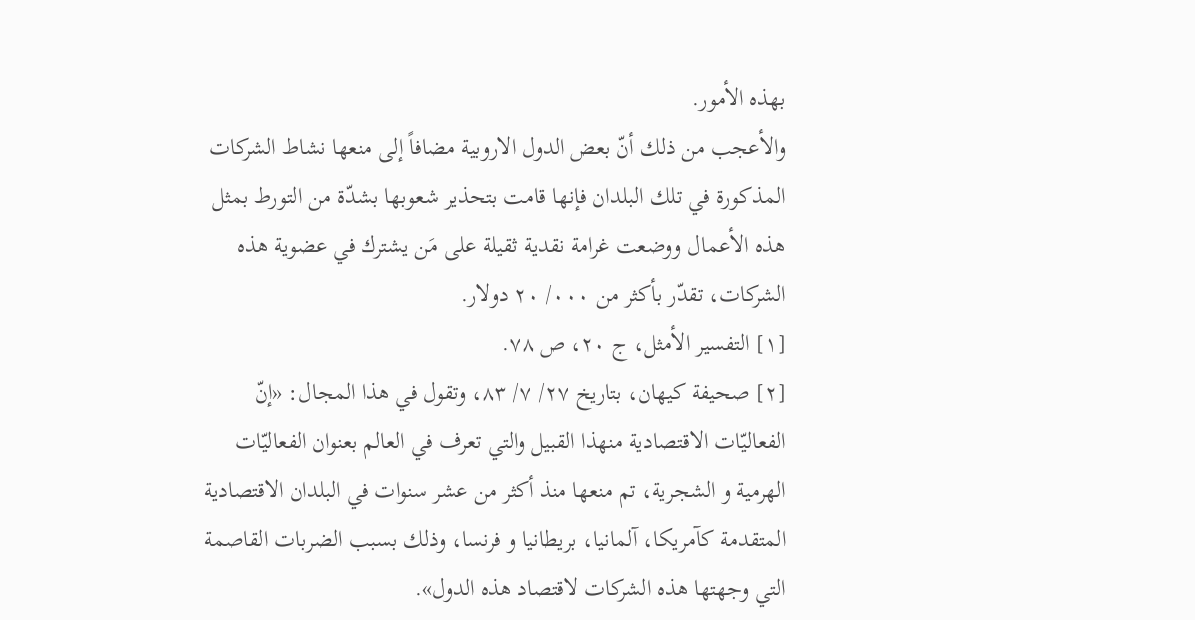بهذه الأمور.
والأعجب من ذلك أنّ بعض الدول الاروبية مضافاً إلى منعها نشاط الشركات المذكورة في تلك البلدان فإنها قامت بتحذير شعوبها بشدّة من التورط بمثل هذه الأعمال ووضعت غرامة نقدية ثقيلة على مَن يشترك في عضوية هذه الشركات، تقدّر بأكثر من ٠٠٠/ ٢٠ دولار.
[١] التفسير الأمثل، ج ٢٠، ص ٧٨.
[٢] صحيفة كيهان، بتاريخ ٢٧/ ٧/ ٨٣، وتقول في هذا المجال: «إنّ الفعاليّات الاقتصادية منهذا القبيل والتي تعرف في العالم بعنوان الفعاليّات الهرمية و الشجرية، تم منعها منذ أكثر من عشر سنوات في البلدان الاقتصادية المتقدمة كآمريكا، آلمانيا، بريطانيا و فرنسا، وذلك بسبب الضربات القاصمة التي وجهتها هذه الشركات لاقتصاد هذه الدول».